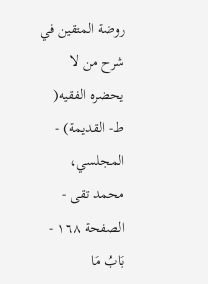روضة المتقين في شرح من لا يحضره الفقيه( ط- القديمة) - المجلسي، محمد تقى - الصفحة ١٦٨ - بَابُ مَا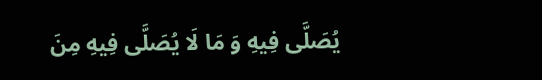يُصَلَّى فِيهِ وَ مَا لَا يُصَلَّى فِيهِ مِنَ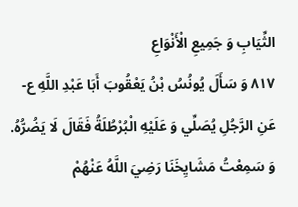الثِّيَابِ وَ جَمِيعِ الْأَنْوَاعِ
٨١٧ وَ سَأَلَ يُونُسُ بْنُ يَعْقُوبَ أَبَا عَبْدِ اللَّهِ ع- عَنِ الرَّجُلِ يُصَلِّي وَ عَلَيْهِ الْبُرْطُلَةُ فَقَالَ لَا يَضُرُّهُ.
وَ سَمِعْتُ مَشَايِخَنَا رَضِيَ اللَّهُ عَنْهُمْ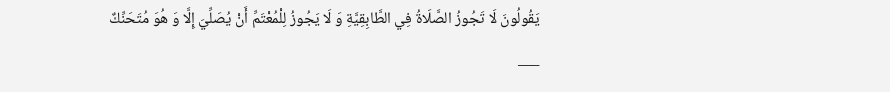يَقُولُونَ لَا تَجُوزُ الصَّلَاةُ فِي الطَّابِقِيَّةِ وَ لَا يَجُوزُ لِلْمُعْتَمِّ أَنْ يُصَلِّيَ إِلَّا وَ هُوَ مُتَحَنِّكٌ
___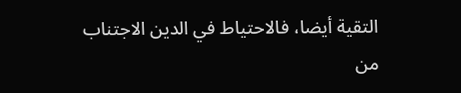التقية أيضا، فالاحتياط في الدين الاجتناب من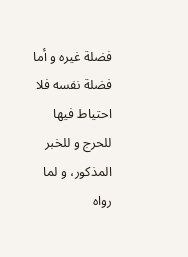فضلة غيره و أما فضلة نفسه فلا
احتياط فيها للحرج و للخبر المذكور، و لما رواه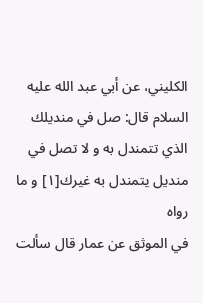الكليني، عن أبي عبد الله عليه
السلام قال: صل في منديلك الذي تتمندل به و لا تصل في منديل يتمندل به غيرك[١] و ما رواه
في الموثق عن عمار قال سألت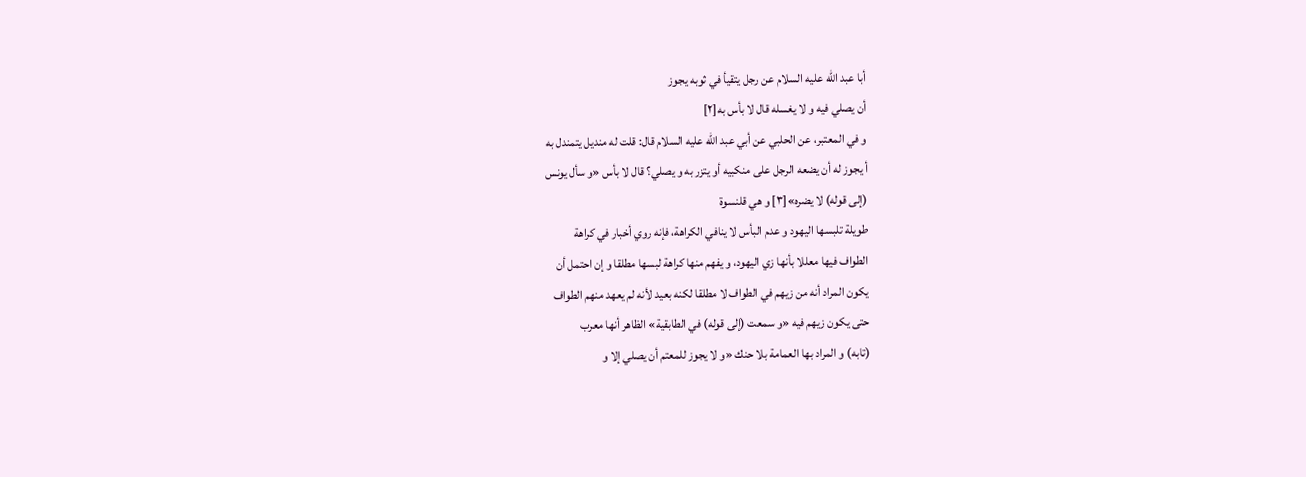أبا عبد الله عليه السلام عن رجل يتقيأ في ثوبه يجوز
أن يصلي فيه و لا يغسله قال لا بأس به[٢]
و في المعتبر، عن الحلبي عن أبي عبد الله عليه السلام قال: قلت له منديل يتمندل به
أ يجوز له أن يضعه الرجل على منكبيه أو يتزر به و يصلي؟ قال لا بأس «و سأل يونس
(إلى قوله) لا يضره»[٣] و هي قلنسوة
طويلة تلبسها اليهود و عدم البأس لا ينافي الكراهة، فإنه روي أخبار في كراهة
الطواف فيها معللا بأنها زي اليهود، و يفهم منها كراهة لبسها مطلقا و إن احتمل أن
يكون المراد أنه من زيهم في الطواف لا مطلقا لكنه بعيد لأنه لم يعهد منهم الطواف
حتى يكون زيهم فيه «و سمعت (إلى قوله) في الطابقية» الظاهر أنها معرب
(تابه) و المراد بها العمامة بلا حنك «و لا يجوز للمعتم أن يصلي إلا و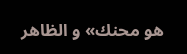هو محنك» و الظاهر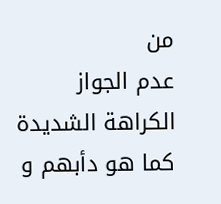من
عدم الجواز الكراهة الشديدة كما هو دأبهم و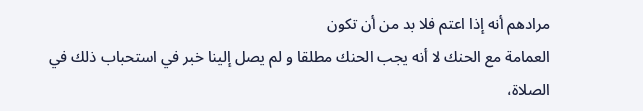مرادهم أنه إذا اعتم فلا بد من أن تكون
العمامة مع الحنك لا أنه يجب الحنك مطلقا و لم يصل إلينا خبر في استحباب ذلك في
الصلاة،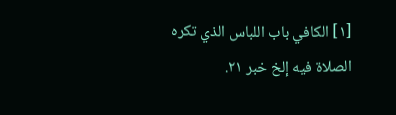[١] الكافي باب اللباس الذي تكره الصلاة فيه إلخ خبر ٢١.